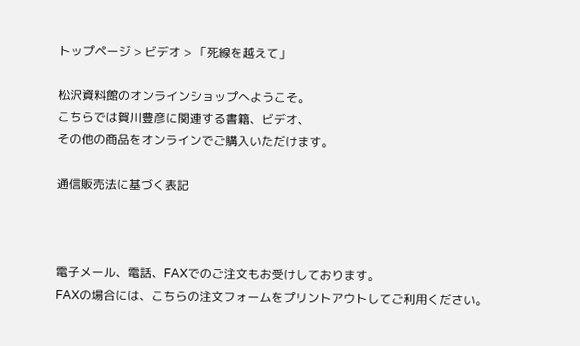トップページ > ビデオ > 「死線を越えて」

松沢資料館のオンラインショップへようこそ。
こちらでは賀川豊彦に関連する書籍、ビデオ、
その他の商品をオンラインでご購入いただけます。

通信販売法に基づく表記



電子メール、電話、FAXでのご注文もお受けしております。
FAXの場合には、こちらの注文フォームをプリントアウトしてご利用ください。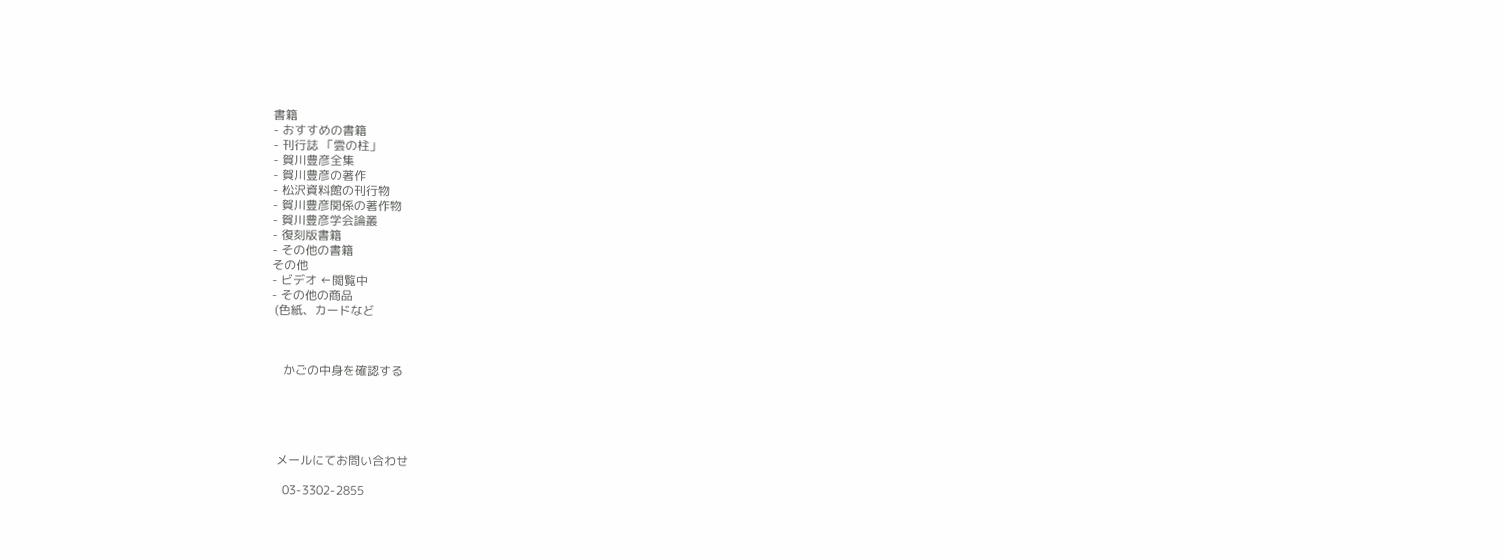書籍
- おすすめの書籍
- 刊行誌 「雲の柱」
- 賀川豊彦全集
- 賀川豊彦の著作
- 松沢資料館の刊行物
- 賀川豊彦関係の著作物
- 賀川豊彦学会論叢
- 復刻版書籍
- その他の書籍
その他
- ビデオ ←閲覧中
- その他の商品
 (色紙、カードなど



    かごの中身を確認する





  メールにてお問い合わせ

    03-3302-2855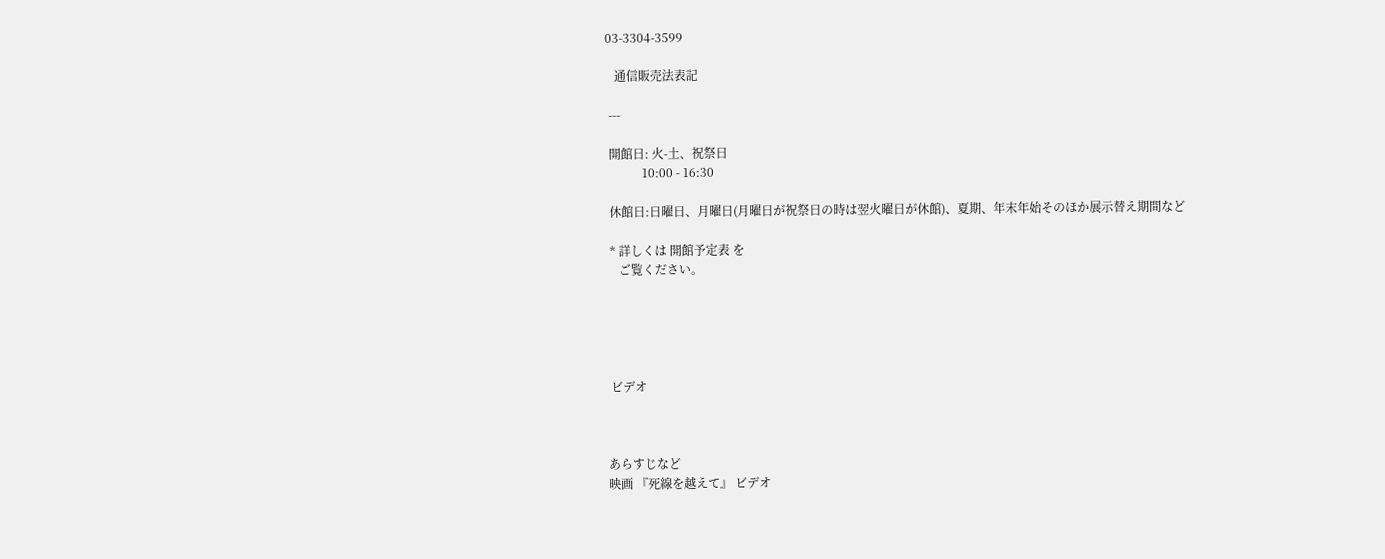03-3304-3599

   通信販売法表記

 ---

 開館日: 火-土、祝祭日
            10:00 - 16:30

 休館日:日曜日、月曜日(月曜日が祝祭日の時は翌火曜日が休館)、夏期、年末年始そのほか展示替え期間など

 * 詳しくは 開館予定表 を
    ご覧ください。





 ビデオ



あらすじなど
映画 『死線を越えて』 ビデオ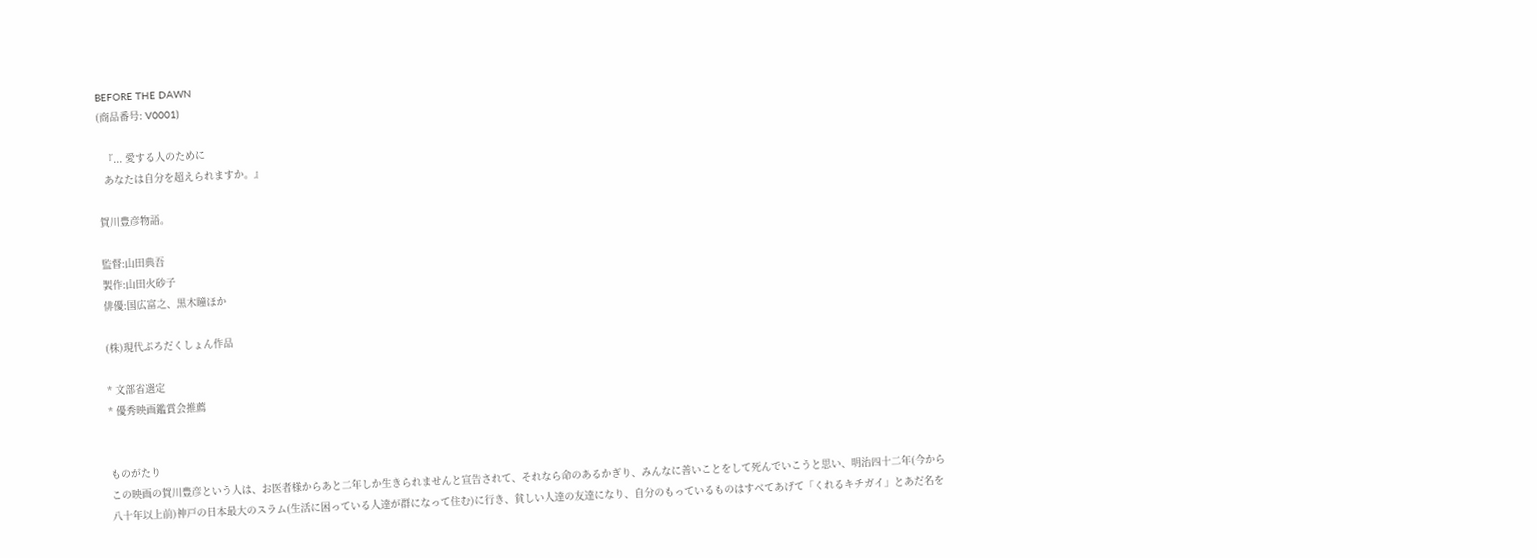BEFORE THE DAWN
(商品番号: V0001)

  『... 愛する人のために
  あなたは自分を超えられますか。』

賀川豊彦物語。

監督:山田典吾
製作:山田火砂子
俳優:国広富之、黒木瞳ほか

(株)現代ぷろだくしょん作品

* 文部省選定
* 優秀映画鑑賞会推薦


ものがたり
この映画の賀川豊彦という人は、お医者様からあと二年しか生きられませんと宣告されて、それなら命のあるかぎり、みんなに善いことをして死んでいこうと思い、明治四十二年(今から八十年以上前)神戸の日本最大のスラム(生活に困っている人達が群になって住む)に行き、貧しい人達の友達になり、自分のもっているものはすべてあげて「くれるキチガイ」とあだ名を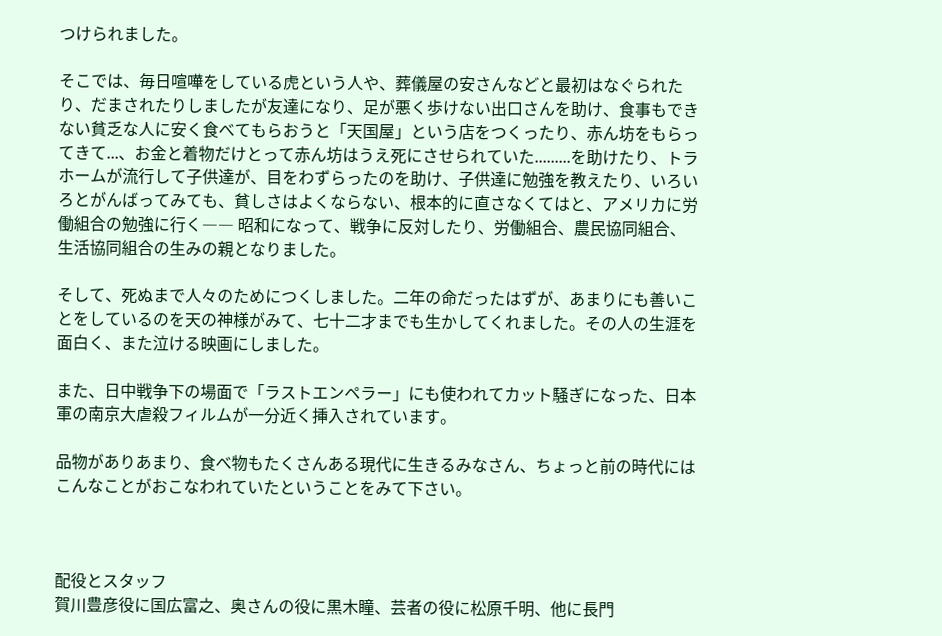つけられました。

そこでは、毎日喧嘩をしている虎という人や、葬儀屋の安さんなどと最初はなぐられたり、だまされたりしましたが友達になり、足が悪く歩けない出口さんを助け、食事もできない貧乏な人に安く食べてもらおうと「天国屋」という店をつくったり、赤ん坊をもらってきて...、お金と着物だけとって赤ん坊はうえ死にさせられていた.........を助けたり、トラホームが流行して子供達が、目をわずらったのを助け、子供達に勉強を教えたり、いろいろとがんばってみても、貧しさはよくならない、根本的に直さなくてはと、アメリカに労働組合の勉強に行く―― 昭和になって、戦争に反対したり、労働組合、農民協同組合、生活協同組合の生みの親となりました。

そして、死ぬまで人々のためにつくしました。二年の命だったはずが、あまりにも善いことをしているのを天の神様がみて、七十二才までも生かしてくれました。その人の生涯を面白く、また泣ける映画にしました。

また、日中戦争下の場面で「ラストエンペラー」にも使われてカット騒ぎになった、日本軍の南京大虐殺フィルムが一分近く挿入されています。

品物がありあまり、食べ物もたくさんある現代に生きるみなさん、ちょっと前の時代にはこんなことがおこなわれていたということをみて下さい。



配役とスタッフ
賀川豊彦役に国広富之、奥さんの役に黒木瞳、芸者の役に松原千明、他に長門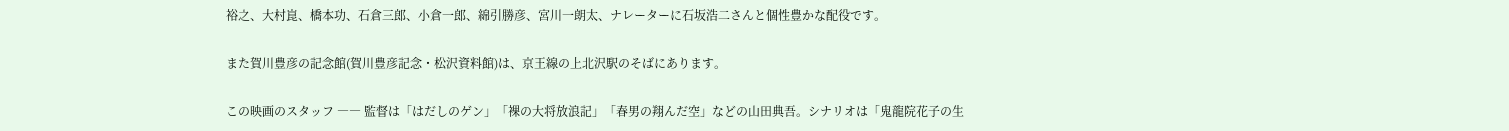裕之、大村崑、橋本功、石倉三郎、小倉一郎、綿引勝彦、宮川一朗太、ナレーターに石坂浩二さんと個性豊かな配役です。

また賀川豊彦の記念館(賀川豊彦記念・松沢資料館)は、京王線の上北沢駅のそばにあります。

この映画のスタッフ ―― 監督は「はだしのゲン」「裸の大将放浪記」「春男の翔んだ空」などの山田典吾。シナリオは「鬼龍院花子の生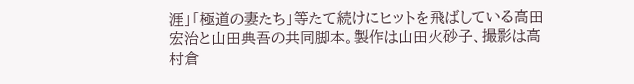涯」「極道の妻たち」等たて続けにヒットを飛ばしている高田宏治と山田典吾の共同脚本。製作は山田火砂子、撮影は高村倉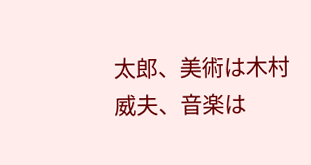太郎、美術は木村威夫、音楽は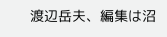渡辺岳夫、編集は沼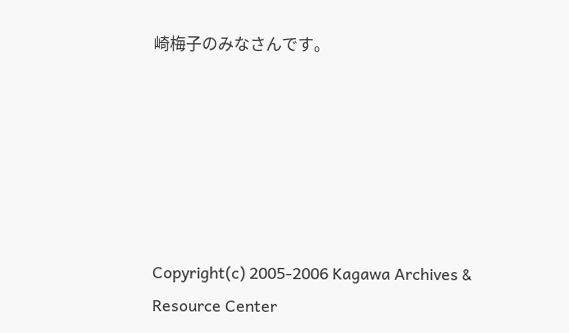崎梅子のみなさんです。






Copyright(c) 2005-2006 Kagawa Archives & Resource Center